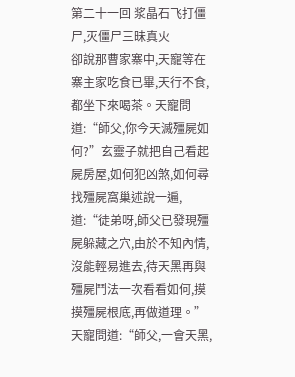第二十一回 浆晶石飞打僵尸,灭僵尸三昧真火
卻說那曹家寨中,天寵等在寨主家吃食已畢,天行不食,都坐下來喝茶。天寵問道:“師父,你今天滅殭屍如何?”玄靈子就把自己看起屍房屋,如何犯凶煞,如何尋找殭屍窩巢述說一遍,道:“徒弟呀,師父已發現殭屍躲藏之穴,由於不知內情,沒能輕易進去,待天黑再與殭屍鬥法一次看看如何,摸摸殭屍根底,再做道理。”天寵問道:“師父,一會天黑,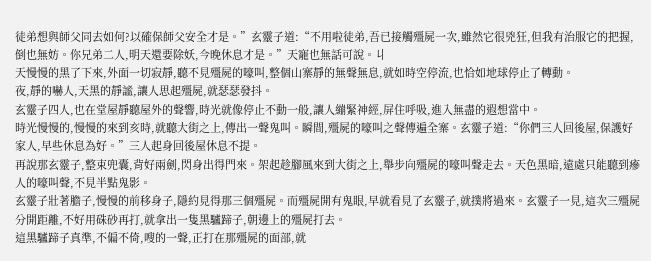徒弟想與師父同去如何?以確保師父安全才是。”玄靈子道:“不用啦徒弟,吾已接觸殭屍一次,雖然它很兇狂,但我有治服它的把握,倒也無妨。你兄弟二人,明天還要除妖,今晚休息才是。”天寵也無話可說。丩
天慢慢的黑了下來,外面一切寂靜,聽不見殭屍的嚎叫,整個山寨靜的無聲無息,就如時空停流,也恰如地球停止了轉動。
夜,靜的嚇人,天黑的靜謐,讓人思起殭屍,就瑟瑟發抖。
玄靈子四人,也在堂屋靜聽屋外的聲響,時光就像停止不動一般,讓人繃緊神經,屏住呼吸,進入無盡的遐想當中。
時光慢慢的,慢慢的來到亥時,就聽大街之上,傳出一聲鬼叫。瞬間,殭屍的嚎叫之聲傳遍全寨。玄靈子道:“你們三人回後屋,保護好家人,早些休息為好。”三人起身回後屋休息不提。
再說那玄靈子,整束兜囊,背好兩劍,閃身出得門來。架起趁腳風來到大街之上,舉步向殭屍的嚎叫聲走去。天色黑暗,遠處只能聽到瘮人的嚎叫聲,不見半點鬼影。
玄靈子壯著膽子,慢慢的前移身子,隱約見得那三個殭屍。而殭屍開有鬼眼,早就看見了玄靈子,就撲將過來。玄靈子一見,這次三殭屍分開距離,不好用硃砂再打,就拿出一隻黑驢蹄子,朝邊上的殭屍打去。
這黑驢蹄子真準,不偏不倚,嗖的一聲,正打在那殭屍的面部,就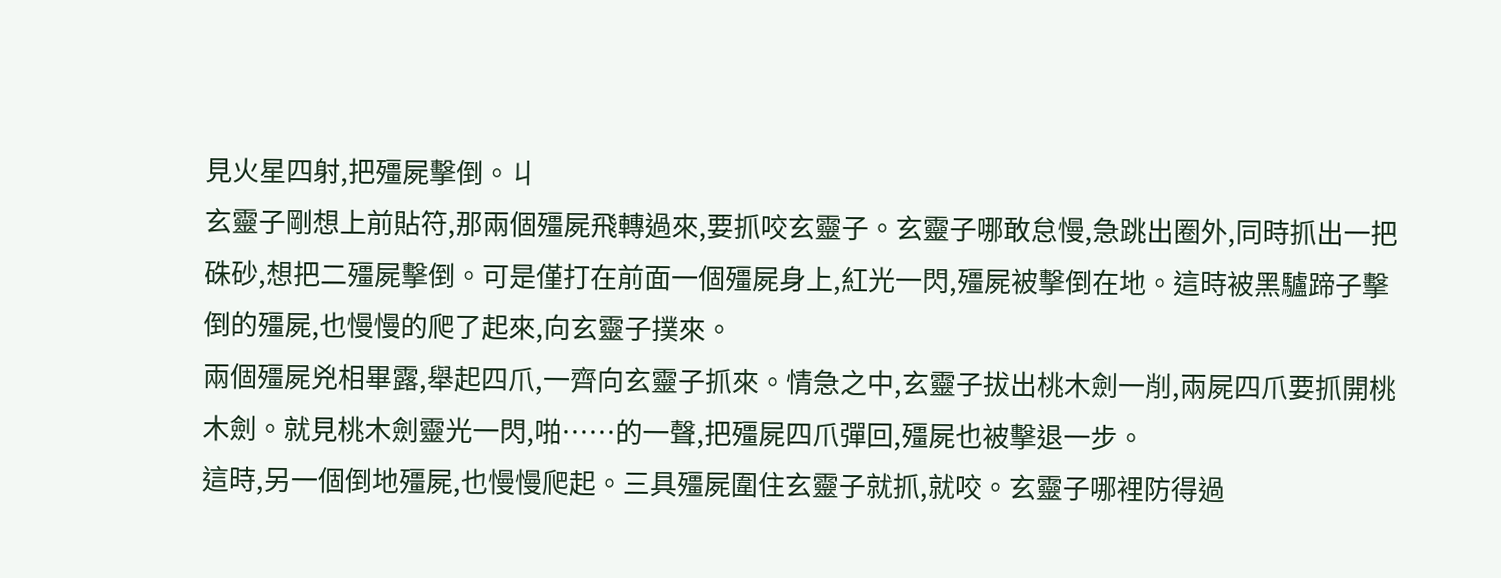見火星四射,把殭屍擊倒。丩
玄靈子剛想上前貼符,那兩個殭屍飛轉過來,要抓咬玄靈子。玄靈子哪敢怠慢,急跳出圈外,同時抓出一把硃砂,想把二殭屍擊倒。可是僅打在前面一個殭屍身上,紅光一閃,殭屍被擊倒在地。這時被黑驢蹄子擊倒的殭屍,也慢慢的爬了起來,向玄靈子撲來。
兩個殭屍兇相畢露,舉起四爪,一齊向玄靈子抓來。情急之中,玄靈子拔出桃木劍一削,兩屍四爪要抓開桃木劍。就見桃木劍靈光一閃,啪……的一聲,把殭屍四爪彈回,殭屍也被擊退一步。
這時,另一個倒地殭屍,也慢慢爬起。三具殭屍圍住玄靈子就抓,就咬。玄靈子哪裡防得過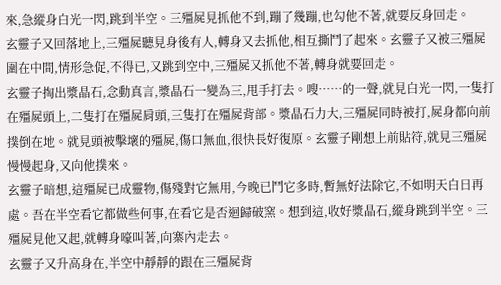來,急縱身白光一閃,跳到半空。三殭屍見抓他不到,蹦了幾蹦,也勾他不著,就要反身回走。
玄靈子又回落地上,三殭屍聽見身後有人,轉身又去抓他,相互撕鬥了起來。玄靈子又被三殭屍圍在中間,情形急促,不得已,又跳到空中,三殭屍又抓他不著,轉身就要回走。
玄靈子掏出漿晶石,念動真言,漿晶石一變為三,甩手打去。嗖……的一聲,就見白光一閃,一隻打在殭屍頭上,二隻打在殭屍肩頭,三隻打在殭屍背部。漿晶石力大,三殭屍同時被打,屍身都向前撲倒在地。就見頭被擊壞的殭屍,傷口無血,很快長好復原。玄靈子剛想上前貼符,就見三殭屍慢慢起身,又向他撲來。
玄靈子暗想,這殭屍已成靈物,傷殘對它無用,今晚已鬥它多時,暫無好法除它,不如明天白日再處。吾在半空看它都做些何事,在看它是否迴歸破窯。想到這,收好漿晶石,縱身跳到半空。三殭屍見他又起,就轉身嚎叫著,向寨內走去。
玄靈子又升高身在,半空中靜靜的跟在三殭屍背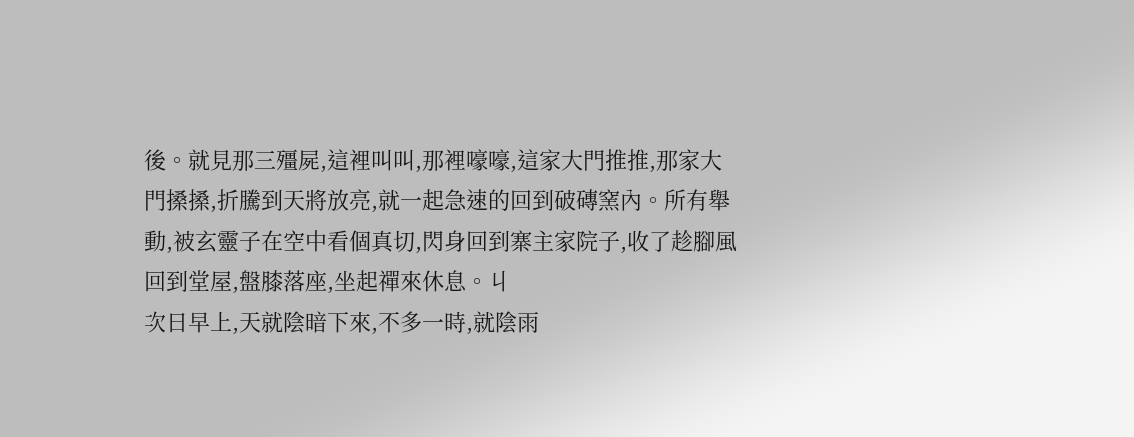後。就見那三殭屍,這裡叫叫,那裡嚎嚎,這家大門推推,那家大門搡搡,折騰到天將放亮,就一起急速的回到破磚窯內。所有舉動,被玄靈子在空中看個真切,閃身回到寨主家院子,收了趁腳風回到堂屋,盤膝落座,坐起禪來休息。丩
次日早上,天就陰暗下來,不多一時,就陰雨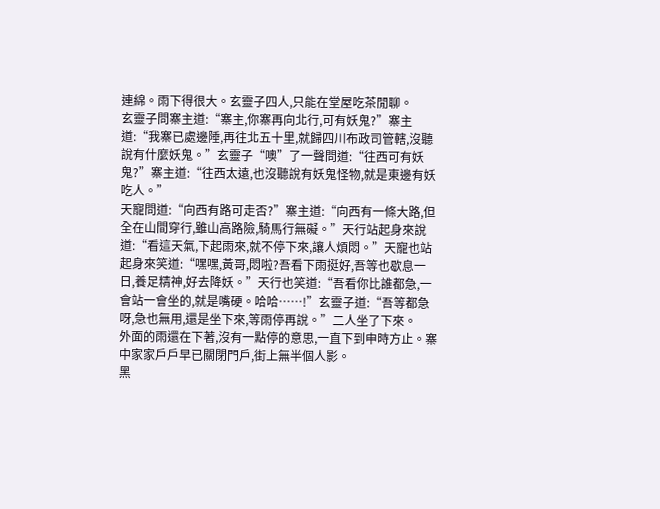連綿。雨下得很大。玄靈子四人,只能在堂屋吃茶閒聊。
玄靈子問寨主道:“寨主,你寨再向北行,可有妖鬼?”寨主道:“我寨已處邊陲,再往北五十里,就歸四川布政司管轄,沒聽說有什麼妖鬼。”玄靈子“噢”了一聲問道:“往西可有妖鬼?”寨主道:“往西太遠,也沒聽說有妖鬼怪物,就是東邊有妖吃人。”
天寵問道:“向西有路可走否?”寨主道:“向西有一條大路,但全在山間穿行,雖山高路險,騎馬行無礙。”天行站起身來說道:“看這天氣,下起雨來,就不停下來,讓人煩悶。”天寵也站起身來笑道:“嘿嘿,黃哥,悶啦?吾看下雨挺好,吾等也歇息一日,養足精神,好去降妖。”天行也笑道:“吾看你比誰都急,一會站一會坐的,就是嘴硬。哈哈……!”玄靈子道:“吾等都急呀,急也無用,還是坐下來,等雨停再說。”二人坐了下來。
外面的雨還在下著,沒有一點停的意思,一直下到申時方止。寨中家家戶戶早已關閉門戶,街上無半個人影。
黑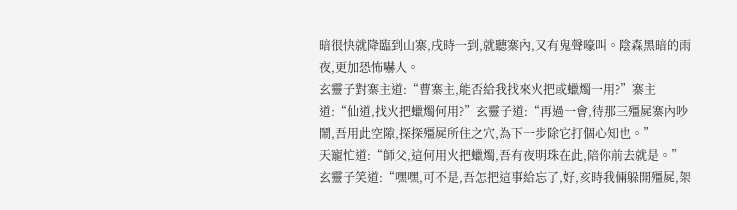暗很快就降臨到山寨,戌時一到,就聽寨內,又有鬼聲嚎叫。陰森黑暗的雨夜,更加恐怖嚇人。
玄靈子對寨主道:“曹寨主,能否給我找來火把或蠟燭一用?”寨主道:“仙道,找火把蠟燭何用?”玄靈子道:“再過一會,待那三殭屍寨內吵鬧,吾用此空隙,探探殭屍所住之穴,為下一步除它打個心知也。”
天寵忙道:“師父,這何用火把蠟燭,吾有夜明珠在此,陪你前去就是。”玄靈子笑道:“嘿嘿,可不是,吾怎把這事給忘了,好,亥時我倆躲開殭屍,架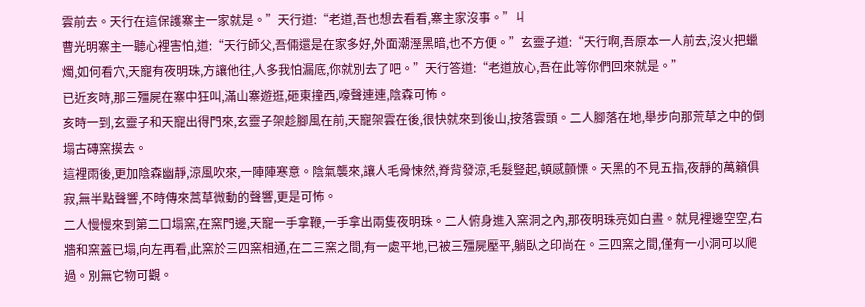雲前去。天行在這保護寨主一家就是。”天行道:“老道,吾也想去看看,寨主家沒事。”丩
曹光明寨主一聽心裡害怕,道:“天行師父,吾倆還是在家多好,外面潮溼黑暗,也不方便。”玄靈子道:“天行啊,吾原本一人前去,沒火把蠟燭,如何看穴,天寵有夜明珠,方讓他往,人多我怕漏底,你就別去了吧。”天行答道:“老道放心,吾在此等你們回來就是。”
已近亥時,那三殭屍在寨中狂叫,滿山寨遊逛,砸東撞西,嚎聲連連,陰森可怖。
亥時一到,玄靈子和天寵出得門來,玄靈子架趁腳風在前,天寵架雲在後,很快就來到後山,按落雲頭。二人腳落在地,舉步向那荒草之中的倒塌古磚窯摸去。
這裡雨後,更加陰森幽靜,涼風吹來,一陣陣寒意。陰氣襲來,讓人毛骨悚然,脊背發涼,毛髮豎起,頓感顫慄。天黑的不見五指,夜靜的萬籟俱寂,無半點聲響,不時傳來蒿草微動的聲響,更是可怖。
二人慢慢來到第二口塌窯,在窯門邊,天寵一手拿鞭,一手拿出兩隻夜明珠。二人俯身進入窯洞之內,那夜明珠亮如白晝。就見裡邊空空,右牆和窯蓋已塌,向左再看,此窯於三四窯相通,在二三窯之間,有一處平地,已被三殭屍壓平,躺臥之印尚在。三四窯之間,僅有一小洞可以爬過。別無它物可觀。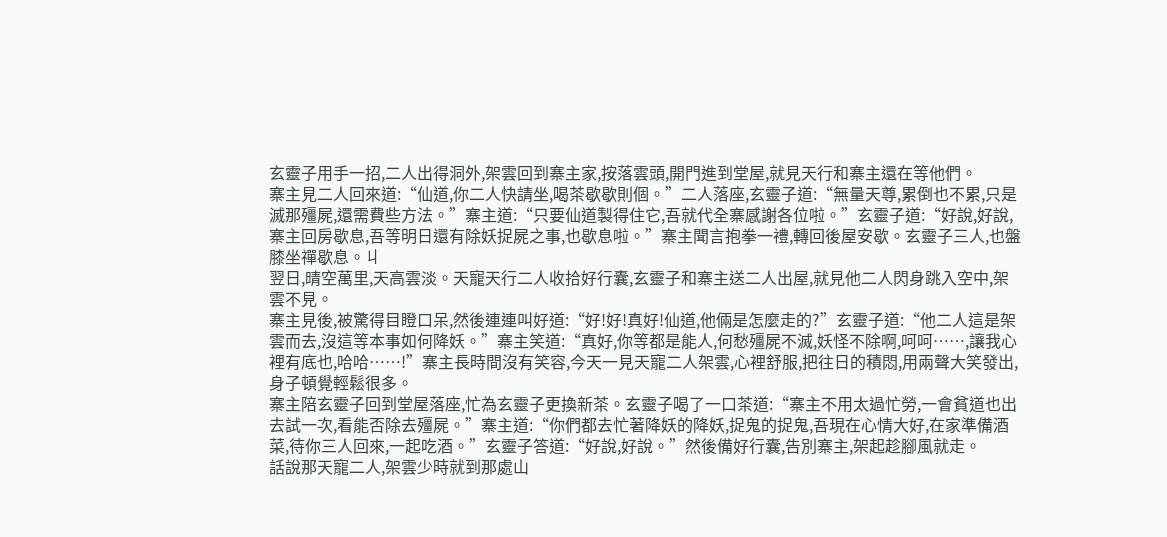玄靈子用手一招,二人出得洞外,架雲回到寨主家,按落雲頭,開門進到堂屋,就見天行和寨主還在等他們。
寨主見二人回來道:“仙道,你二人快請坐,喝茶歇歇則個。”二人落座,玄靈子道:“無量天尊,累倒也不累,只是滅那殭屍,還需費些方法。”寨主道:“只要仙道製得住它,吾就代全寨感謝各位啦。”玄靈子道:“好說,好說,寨主回房歇息,吾等明日還有除妖捉屍之事,也歇息啦。”寨主聞言抱拳一禮,轉回後屋安歇。玄靈子三人,也盤膝坐禪歇息。丩
翌日,晴空萬里,天高雲淡。天寵天行二人收拾好行囊,玄靈子和寨主送二人出屋,就見他二人閃身跳入空中,架雲不見。
寨主見後,被驚得目瞪口呆,然後連連叫好道:“好!好!真好!仙道,他倆是怎麼走的?”玄靈子道:“他二人這是架雲而去,沒這等本事如何降妖。”寨主笑道:“真好,你等都是能人,何愁殭屍不滅,妖怪不除啊,呵呵……,讓我心裡有底也,哈哈……!”寨主長時間沒有笑容,今天一見天寵二人架雲,心裡舒服,把往日的積悶,用兩聲大笑發出,身子頓覺輕鬆很多。
寨主陪玄靈子回到堂屋落座,忙為玄靈子更換新茶。玄靈子喝了一口茶道:“寨主不用太過忙勞,一會貧道也出去試一次,看能否除去殭屍。”寨主道:“你們都去忙著降妖的降妖,捉鬼的捉鬼,吾現在心情大好,在家準備酒菜,待你三人回來,一起吃酒。”玄靈子答道:“好說,好說。”然後備好行囊,告別寨主,架起趁腳風就走。
話說那天寵二人,架雲少時就到那處山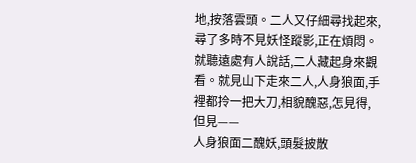地,按落雲頭。二人又仔細尋找起來,尋了多時不見妖怪蹤影,正在煩悶。就聽遠處有人說話,二人藏起身來觀看。就見山下走來二人,人身狼面,手裡都拎一把大刀,相貌醜惡,怎見得,但見——
人身狼面二醜妖,頭髮披散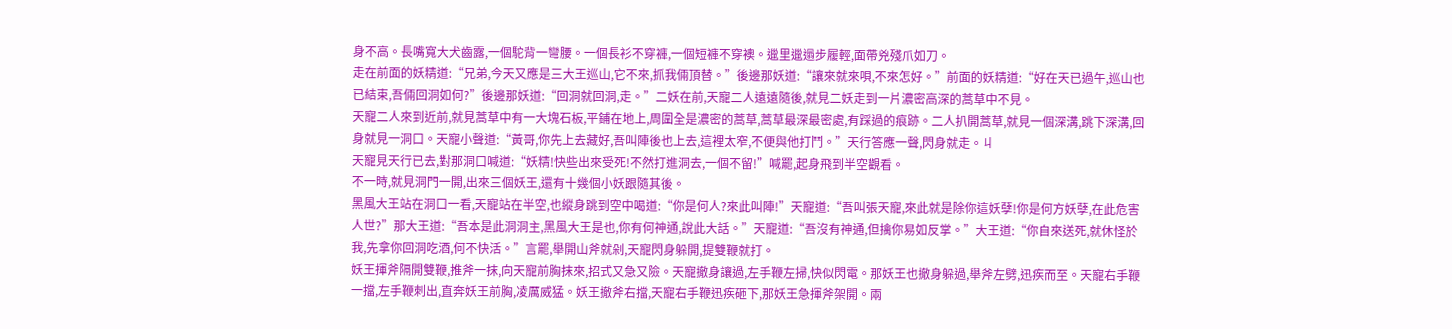身不高。長嘴寬大犬齒露,一個駝背一彎腰。一個長衫不穿褲,一個短褲不穿襖。邋里邋遢步履輕,面帶兇殘爪如刀。
走在前面的妖精道:“兄弟,今天又應是三大王巡山,它不來,抓我倆頂替。”後邊那妖道:“讓來就來唄,不來怎好。”前面的妖精道:“好在天已過午,巡山也已結束,吾倆回洞如何?”後邊那妖道:“回洞就回洞,走。”二妖在前,天寵二人遠遠隨後,就見二妖走到一片濃密高深的蒿草中不見。
天寵二人來到近前,就見蒿草中有一大塊石板,平鋪在地上,周圍全是濃密的蒿草,蒿草最深最密處,有踩過的痕跡。二人扒開蒿草,就見一個深溝,跳下深溝,回身就見一洞口。天寵小聲道:“黃哥,你先上去藏好,吾叫陣後也上去,這裡太窄,不便與他打鬥。”天行答應一聲,閃身就走。丩
天寵見天行已去,對那洞口喊道:“妖精!快些出來受死!不然打進洞去,一個不留!”喊罷,起身飛到半空觀看。
不一時,就見洞門一開,出來三個妖王,還有十幾個小妖跟隨其後。
黑風大王站在洞口一看,天寵站在半空,也縱身跳到空中喝道:“你是何人?來此叫陣!”天寵道:“吾叫張天寵,來此就是除你這妖孽!你是何方妖孽,在此危害人世?”那大王道:“吾本是此洞洞主,黑風大王是也,你有何神通,說此大話。”天寵道:“吾沒有神通,但擒你易如反掌。”大王道:“你自來送死,就休怪於我,先拿你回洞吃酒,何不快活。”言罷,舉開山斧就剁,天寵閃身躲開,提雙鞭就打。
妖王揮斧隔開雙鞭,推斧一抹,向天寵前胸抹來,招式又急又險。天寵撤身讓過,左手鞭左掃,快似閃電。那妖王也撤身躲過,舉斧左劈,迅疾而至。天寵右手鞭一擋,左手鞭刺出,直奔妖王前胸,凌厲威猛。妖王撤斧右擋,天寵右手鞭迅疾砸下,那妖王急揮斧架開。兩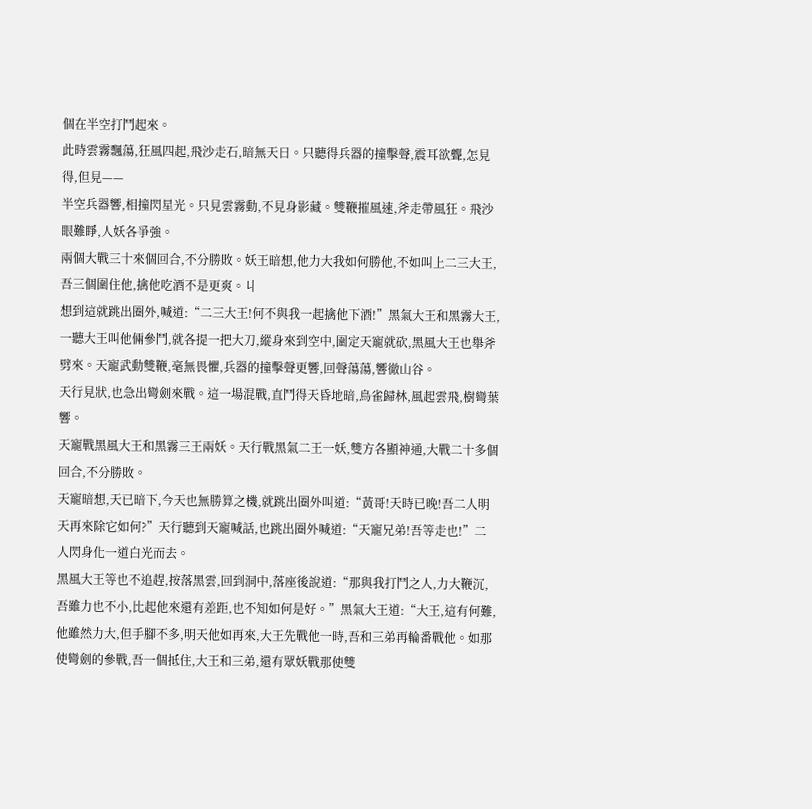個在半空打鬥起來。
此時雲霧飄蕩,狂風四起,飛沙走石,暗無天日。只聽得兵器的撞擊聲,震耳欲聾,怎見得,但見——
半空兵器響,相撞閃星光。只見雲霧動,不見身影藏。雙鞭摧風速,斧走帶風狂。飛沙眼難睜,人妖各爭強。
兩個大戰三十來個回合,不分勝敗。妖王暗想,他力大我如何勝他,不如叫上二三大王,吾三個圍住他,擒他吃酒不是更爽。丩
想到這就跳出圈外,喊道:“二三大王!何不與我一起擒他下酒!”黑氣大王和黑霧大王,一聽大王叫他倆參鬥,就各提一把大刀,縱身來到空中,圍定天寵就砍,黑風大王也舉斧劈來。天寵武動雙鞭,毫無畏懼,兵器的撞擊聲更響,回聲蕩蕩,響徹山谷。
天行見狀,也急出彎劍來戰。這一場混戰,直鬥得天昏地暗,鳥雀歸林,風起雲飛,樹彎葉響。
天寵戰黑風大王和黑霧三王兩妖。天行戰黑氣二王一妖,雙方各顯神通,大戰二十多個回合,不分勝敗。
天寵暗想,天已暗下,今天也無勝算之機,就跳出圈外叫道:“黃哥!天時已晚!吾二人明天再來除它如何?”天行聽到天寵喊話,也跳出圈外喊道:“天寵兄弟!吾等走也!”二人閃身化一道白光而去。
黑風大王等也不追趕,按落黑雲,回到洞中,落座後說道:“那與我打鬥之人,力大鞭沉,吾雖力也不小,比起他來還有差距,也不知如何是好。”黑氣大王道:“大王,這有何難,他雖然力大,但手腳不多,明天他如再來,大王先戰他一時,吾和三弟再輪番戰他。如那使彎劍的參戰,吾一個抵住,大王和三弟,還有眾妖戰那使雙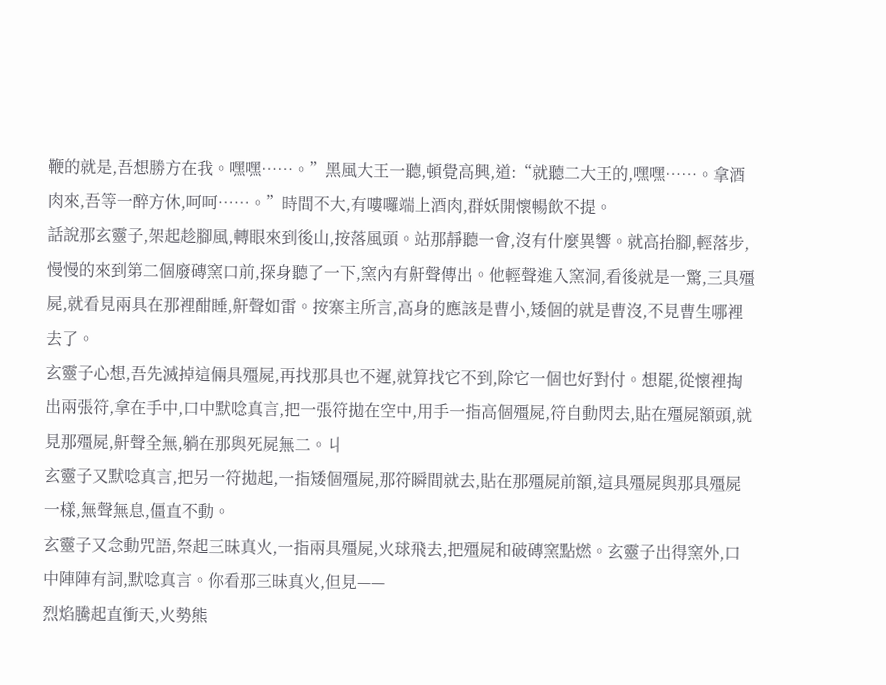鞭的就是,吾想勝方在我。嘿嘿……。”黑風大王一聽,頓覺高興,道:“就聽二大王的,嘿嘿……。拿酒肉來,吾等一醉方休,呵呵……。”時間不大,有嘍囉端上酒肉,群妖開懷暢飲不提。
話說那玄靈子,架起趁腳風,轉眼來到後山,按落風頭。站那靜聽一會,沒有什麼異響。就高抬腳,輕落步,慢慢的來到第二個廢磚窯口前,探身聽了一下,窯內有鼾聲傳出。他輕聲進入窯洞,看後就是一驚,三具殭屍,就看見兩具在那裡酣睡,鼾聲如雷。按寨主所言,高身的應該是曹小,矮個的就是曹沒,不見曹生哪裡去了。
玄靈子心想,吾先滅掉這倆具殭屍,再找那具也不遲,就算找它不到,除它一個也好對付。想罷,從懷裡掏出兩張符,拿在手中,口中默唸真言,把一張符拋在空中,用手一指高個殭屍,符自動閃去,貼在殭屍額頭,就見那殭屍,鼾聲全無,躺在那與死屍無二。丩
玄靈子又默唸真言,把另一符拋起,一指矮個殭屍,那符瞬間就去,貼在那殭屍前額,這具殭屍與那具殭屍一樣,無聲無息,僵直不動。
玄靈子又念動咒語,祭起三昧真火,一指兩具殭屍,火球飛去,把殭屍和破磚窯點燃。玄靈子出得窯外,口中陣陣有詞,默唸真言。你看那三昧真火,但見——
烈焰騰起直衝天,火勢熊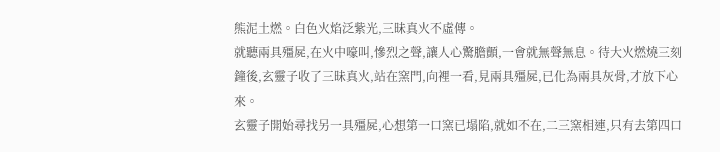熊泥土燃。白色火焰泛紫光,三昧真火不虛傳。
就聽兩具殭屍,在火中嚎叫,慘烈之聲,讓人心驚膽顫,一會就無聲無息。待大火燃燒三刻鐘後,玄靈子收了三昧真火,站在窯門,向裡一看,見兩具殭屍,已化為兩具灰骨,才放下心來。
玄靈子開始尋找另一具殭屍,心想第一口窯已塌陷,就如不在,二三窯相連,只有去第四口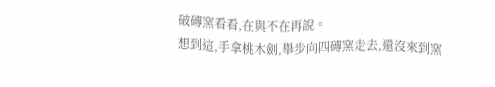破磚窯看看,在與不在再說。
想到這,手拿桃木劍,舉步向四磚窯走去,還沒來到窯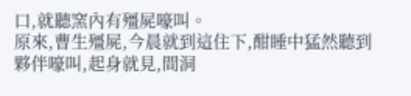口,就聽窯內有殭屍嚎叫。
原來,曹生殭屍,今晨就到這住下,酣睡中猛然聽到夥伴嚎叫,起身就見,間洞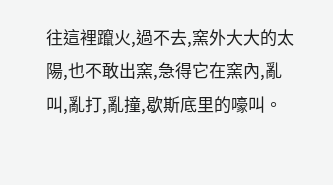往這裡躥火,過不去,窯外大大的太陽,也不敢出窯,急得它在窯內,亂叫,亂打,亂撞,歇斯底里的嚎叫。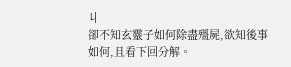丩
卻不知玄靈子如何除盡殭屍,欲知後事如何,且看下回分解。